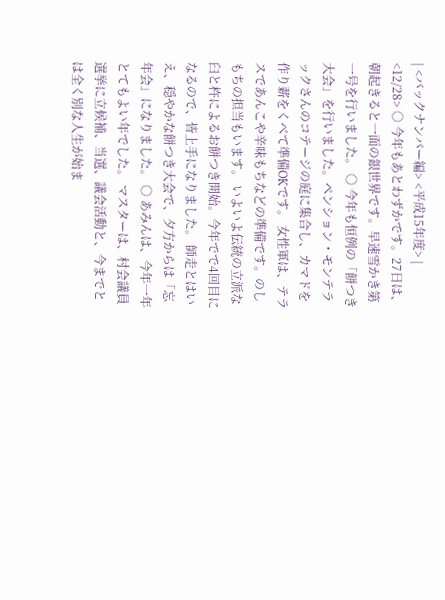| <バックナンバー編> <平成15年度> |
<12/28> ○ 今年もあとわずかです。27日は、朝起きると一面の銀世界です。早速雪かき第一号を行いました。 ○ 今年も恒例の「餅つき大会」を行いました。ペンション・モンテラックさんのコテージの庭に集合し、カマドを作り薪をくべて準備OKです。 女性軍は、テラスであんこや辛味もちなどの準備です。のしもちの担当もいます。 いよいよ伝統の立派な臼と杵によるお餅つき開始。今年でで4回目になるので、皆上手になりました。 師走とはいえ、穏やかな餅つき大会で、夕方からは「忘年会」になりました。 ○ あみんは、今年一年とてもよい年でした。 マスターは、村会議員選挙に立候補、当選、議会活動と、今までとは全く別な人生が始ま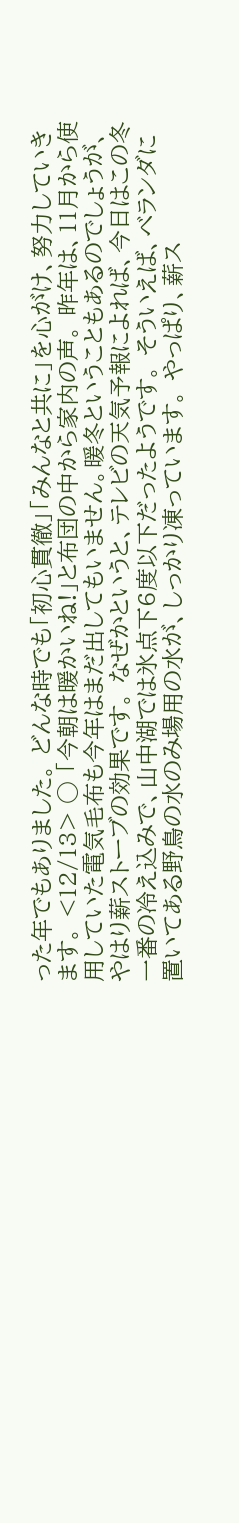った年でもありました。 どんな時でも「初心貫徹」「みんなと共に」を心がけ、努力していきます。 <12/13> ○ 「今朝は暖かいね!」と布団の中から家内の声。 昨年は、11月から使用していた電気毛布も今年はまだ出してもいません。暖冬ということもあるのでしょうが、やはり薪ストーブの効果です。 なぜかというと、テレビの天気予報によれば、今日はこの冬一番の冷え込みで、山中湖では氷点下6度以下だったようです。 そういえば、ベランダに置いてある野鳥の水のみ場用の水が、しっかり凍っています。 やっぱり、薪ス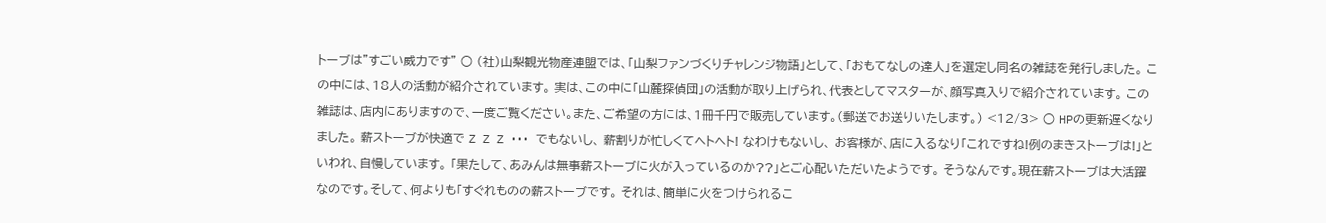トーブは”すごい威力です” ○ (社)山梨観光物産連盟では、「山梨ファンづくりチャレンジ物語」として、「おもてなしの達人」を選定し同名の雑誌を発行しました。 この中には、18人の活動が紹介されています。 実は、この中に「山麓探偵団」の活動が取り上げられ、代表としてマスターが、顔写真入りで紹介されています。 この雑誌は、店内にありますので、一度ご覧ください。また、ご希望の方には、1冊千円で販売しています。(郵送でお送りいたします。) <12/3> ○ HPの更新遅くなりました。 薪ストーブが快適で Z Z Z ・・・ でもないし、 薪割りが忙しくてヘトヘト! なわけもないし、 お客様が、店に入るなり「これですね!例のまきストーブは!」といわれ、自慢しています。 「果たして、あみんは無事薪ストーブに火が入っているのか??」とご心配いただいたようです。 そうなんです。現在薪ストーブは大活躍なのです。そして、何よりも「すぐれものの薪ストーブです。 それは、簡単に火をつけられるこ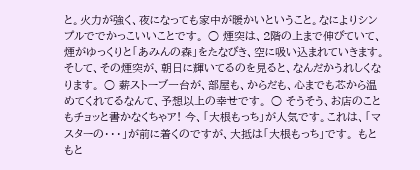と。火力が強く、夜になっても家中が暖かいということ。なによりシンプルででかっこいいことです。 ○ 煙突は、2階の上まで伸びていて、煙がゆっくりと「あみんの森」をたなびき、空に吸い込まれていきます。 そして、その煙突が、朝日に輝いてるのを見ると、なんだかうれしくなります。 ○ 薪ストーブ一台が、部屋も、からだも、心までも芯から温めてくれてるなんて、予想以上の幸せです。 ○ そうそう、お店のこともチョッと書かなくちゃア! 今、「大根もっち」が人気です。これは、「マスターの・・・」が前に着くのですが、大抵は「大根もっち」です。 もともと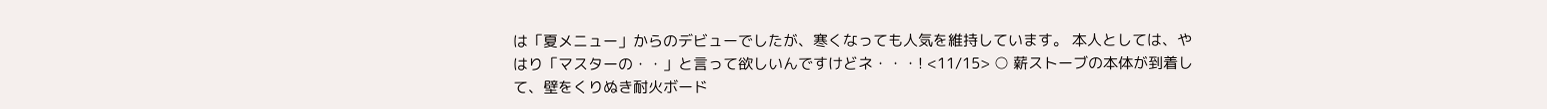は「夏メニュー」からのデビューでしたが、寒くなっても人気を維持しています。 本人としては、やはり「マスターの・・」と言って欲しいんですけどネ・・・! <11/15> ○ 薪ストーブの本体が到着して、壁をくりぬき耐火ボード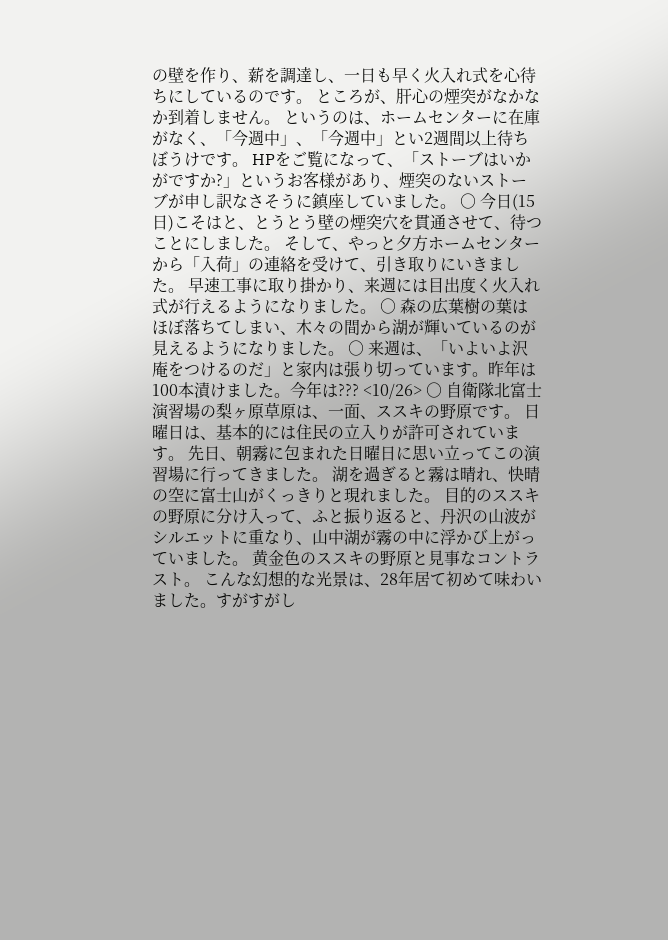の壁を作り、薪を調達し、一日も早く火入れ式を心待ちにしているのです。 ところが、肝心の煙突がなかなか到着しません。 というのは、ホームセンターに在庫がなく、「今週中」、「今週中」とい2週間以上待ちぼうけです。 HPをご覧になって、「ストーブはいかがですか?」というお客様があり、煙突のないストーブが申し訳なさそうに鎮座していました。 ○ 今日(15日)こそはと、とうとう壁の煙突穴を貫通させて、待つことにしました。 そして、やっと夕方ホームセンターから「入荷」の連絡を受けて、引き取りにいきました。 早速工事に取り掛かり、来週には目出度く火入れ式が行えるようになりました。 ○ 森の広葉樹の葉はほぼ落ちてしまい、木々の間から湖が輝いているのが見えるようになりました。 ○ 来週は、「いよいよ沢庵をつけるのだ」と家内は張り切っています。昨年は100本漬けました。今年は??? <10/26> ○ 自衛隊北富士演習場の梨ヶ原草原は、一面、ススキの野原です。 日曜日は、基本的には住民の立入りが許可されています。 先日、朝霧に包まれた日曜日に思い立ってこの演習場に行ってきました。 湖を過ぎると霧は晴れ、快晴の空に富士山がくっきりと現れました。 目的のススキの野原に分け入って、ふと振り返ると、丹沢の山波がシルエットに重なり、山中湖が霧の中に浮かび上がっていました。 黄金色のススキの野原と見事なコントラスト。 こんな幻想的な光景は、28年居て初めて味わいました。すがすがし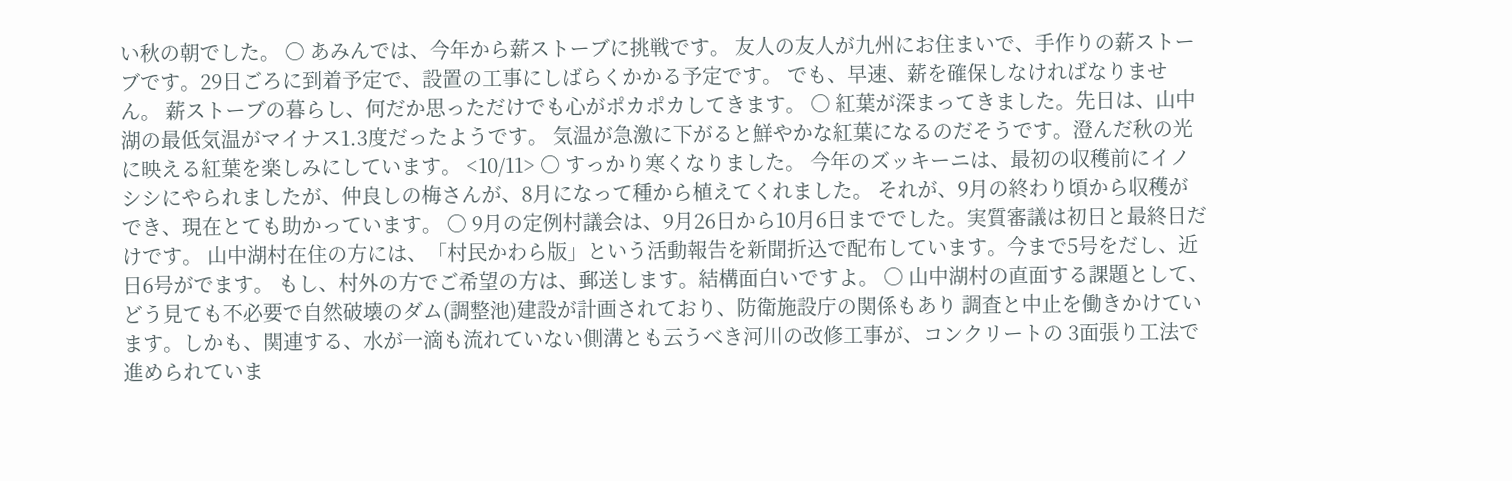い秋の朝でした。 ○ あみんでは、今年から薪ストーブに挑戦です。 友人の友人が九州にお住まいで、手作りの薪ストーブです。29日ごろに到着予定で、設置の工事にしばらくかかる予定です。 でも、早速、薪を確保しなければなりません。 薪ストーブの暮らし、何だか思っただけでも心がポカポカしてきます。 ○ 紅葉が深まってきました。先日は、山中湖の最低気温がマイナス1.3度だったようです。 気温が急激に下がると鮮やかな紅葉になるのだそうです。澄んだ秋の光に映える紅葉を楽しみにしています。 <10/11> ○ すっかり寒くなりました。 今年のズッキーニは、最初の収穫前にイノシシにやられましたが、仲良しの梅さんが、8月になって種から植えてくれました。 それが、9月の終わり頃から収穫ができ、現在とても助かっています。 ○ 9月の定例村議会は、9月26日から10月6日まででした。実質審議は初日と最終日だけです。 山中湖村在住の方には、「村民かわら版」という活動報告を新聞折込で配布しています。今まで5号をだし、近日6号がでます。 もし、村外の方でご希望の方は、郵送します。結構面白いですよ。 ○ 山中湖村の直面する課題として、どう見ても不必要で自然破壊のダム(調整池)建設が計画されており、防衛施設庁の関係もあり 調査と中止を働きかけています。しかも、関連する、水が一滴も流れていない側溝とも云うべき河川の改修工事が、コンクリートの 3面張り工法で進められていま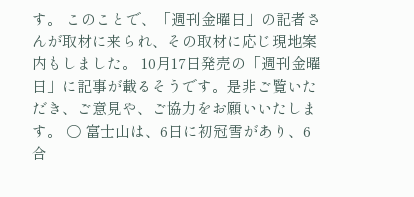す。 このことで、「週刊金曜日」の記者さんが取材に来られ、その取材に応じ現地案内もしました。 10月17日発売の「週刊金曜日」に記事が載るそうです。是非ご覧いただき、ご意見や、ご協力をお願いいたします。 ○ 富士山は、6日に初冠雪があり、6合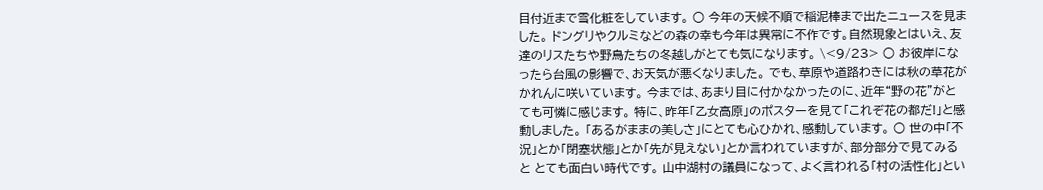目付近まで雪化粧をしています。 ○ 今年の天候不順で稲泥棒まで出たニュースを見ました。 ドングリやクルミなどの森の幸も今年は異常に不作です。自然現象とはいえ、友達のリスたちや野鳥たちの冬越しがとても気になります。 \<9/23> ○ お彼岸になったら台風の影響で、お天気が悪くなりました。 でも、草原や道路わきには秋の草花がかれんに咲いています。 今までは、あまり目に付かなかったのに、近年“野の花”がとても可憐に感じます。 特に、昨年「乙女高原」のポスターを見て「これぞ花の都だ!」と感動しました。 「あるがままの美しさ」にとても心ひかれ、感動しています。 ○ 世の中「不況」とか「閉塞状態」とか「先が見えない」とか言われていますが、部分部分で見てみると とても面白い時代です。 山中湖村の議員になって、よく言われる「村の活性化」とい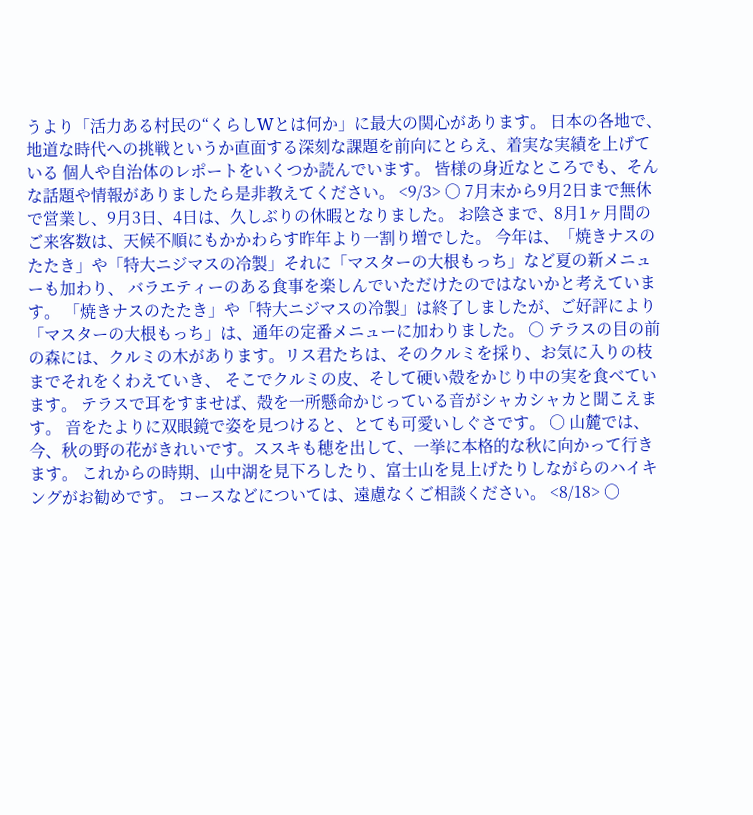うより「活力ある村民の“くらしWとは何か」に最大の関心があります。 日本の各地で、地道な時代への挑戦というか直面する深刻な課題を前向にとらえ、着実な実績を上げている 個人や自治体のレポートをいくつか読んでいます。 皆様の身近なところでも、そんな話題や情報がありましたら是非教えてください。 <9/3> ○ 7月末から9月2日まで無休で営業し、9月3日、4日は、久しぶりの休暇となりました。 お陰さまで、8月1ヶ月間のご来客数は、天候不順にもかかわらす昨年より一割り増でした。 今年は、「焼きナスのたたき」や「特大ニジマスの冷製」それに「マスターの大根もっち」など夏の新メニューも加わり、 バラエティーのある食事を楽しんでいただけたのではないかと考えています。 「焼きナスのたたき」や「特大ニジマスの冷製」は終了しましたが、ご好評により「マスターの大根もっち」は、通年の定番メニューに加わりました。 ○ テラスの目の前の森には、クルミの木があります。リス君たちは、そのクルミを採り、お気に入りの枝までそれをくわえていき、 そこでクルミの皮、そして硬い殻をかじり中の実を食べています。 テラスで耳をすませば、殻を一所懸命かじっている音がシャカシャカと聞こえます。 音をたよりに双眼鏡で姿を見つけると、とても可愛いしぐさです。 ○ 山麓では、今、秋の野の花がきれいです。ススキも穂を出して、一挙に本格的な秋に向かって行きます。 これからの時期、山中湖を見下ろしたり、富士山を見上げたりしながらのハイキングがお勧めです。 コースなどについては、遠慮なくご相談ください。 <8/18> ○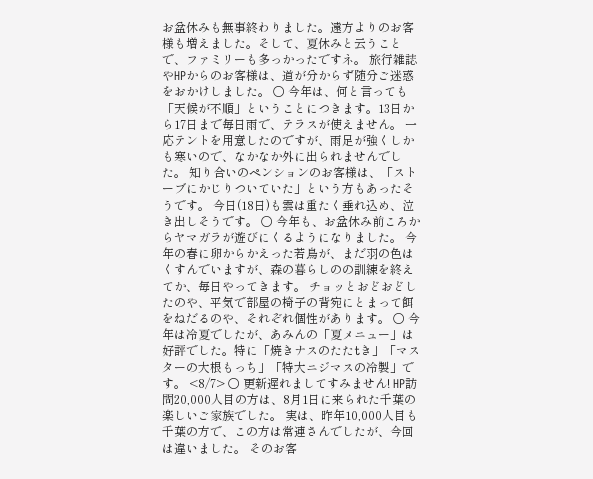お盆休みも無事終わりました。遠方よりのお客様も増えました。そして、夏休みと云うことで、ファミリーも多っかったですネ。 旅行雑誌やHPからのお客様は、道が分からず随分ご迷惑をおかけしました。 ○ 今年は、何と言っても「天候が不順」ということにつきます。13日から17日まで毎日雨で、テラスが使えません。 一応テントを用意したのですが、雨足が強くしかも寒いので、なかなか外に出られませんでした。 知り合いのペンションのお客様は、「ストーブにかじりついていた」という方もあったそうです。 今日(18日)も雲は重たく垂れ込め、泣き出しそうです。 ○ 今年も、お盆休み前ころからヤマガラが遊びにくるようになりました。 今年の春に卵からかえった若鳥が、まだ羽の色はくすんでいますが、森の暮らしのの訓練を終えてか、毎日やってきます。 チョッとおどおどしたのや、平気で部屋の椅子の背宛にとまって餌をねだるのや、それぞれ個性があります。 ○ 今年は冷夏でしたが、あみんの「夏メニュー」は好評でした。特に「焼きナスのたたtき」「マスターの大根もっち」「特大ニジマスの冷製」です。 <8/7> ○ 更新遅れましてすみません! HP訪問20,000人目の方は、8月1日に来られた千葉の楽しいご家族でした。 実は、昨年10,000人目も千葉の方で、この方は常連さんでしたが、今回は違いました。 そのお客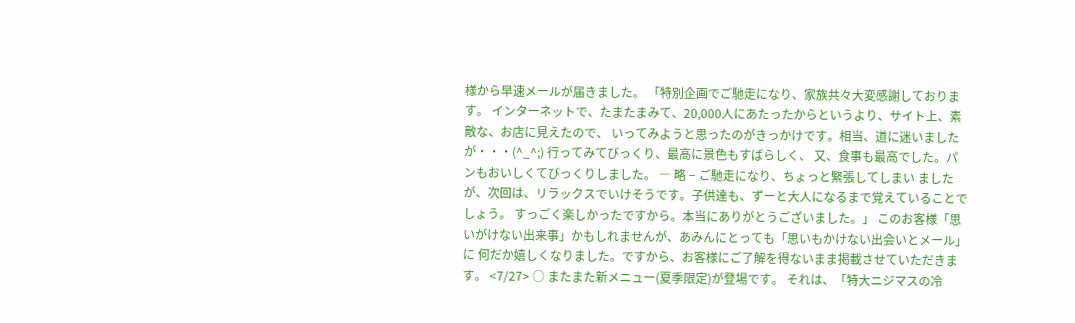様から早速メールが届きました。 「特別企画でご馳走になり、家族共々大変感謝しております。 インターネットで、たまたまみて、20,000人にあたったからというより、サイト上、素敵な、お店に見えたので、 いってみようと思ったのがきっかけです。相当、道に迷いましたが・・・(^_^;) 行ってみてびっくり、最高に景色もすばらしく、 又、食事も最高でした。パンもおいしくてびっくりしました。 ― 略 − ご馳走になり、ちょっと緊張してしまい ましたが、次回は、リラックスでいけそうです。子供達も、ずーと大人になるまで覚えていることでしょう。 すっごく楽しかったですから。本当にありがとうございました。」 このお客様「思いがけない出来事」かもしれませんが、あみんにとっても「思いもかけない出会いとメール」に 何だか嬉しくなりました。ですから、お客様にご了解を得ないまま掲載させていただきます。 <7/27> ○ またまた新メニュー(夏季限定)が登場です。 それは、「特大ニジマスの冷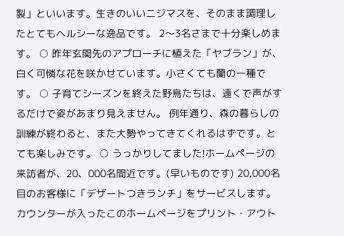製」といいます。生きのいいニジマスを、そのまま調理したとてもヘルシーな逸品です。 2〜3名さまで十分楽しめます。 ○ 昨年玄関先のアプローチに植えた「ヤブラン」が、白く可憐な花を咲かせています。小さくても蘭の一種です。 ○ 子育てシーズンを終えた野鳥たちは、遠くで声がするだけで姿があまり見えません。 例年通り、森の暮らしの訓練が終わると、また大勢やってきてくれるはずです。とても楽しみです。 ○ うっかりしてました!ホームページの来訪者が、20、000名間近です。(早いものです) 20,000名目のお客様に「デザートつきランチ」をサービスします。 カウンターが入ったこのホームページをプリント・アウト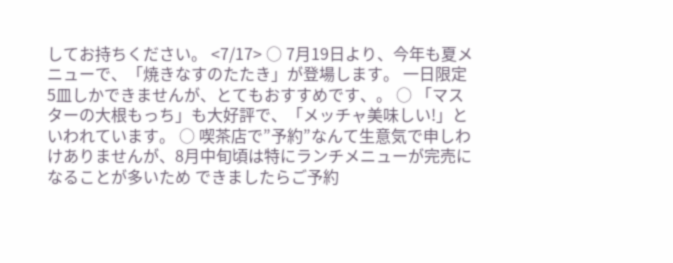してお持ちください。 <7/17> ○ 7月19日より、今年も夏メニューで、「焼きなすのたたき」が登場します。 一日限定5皿しかできませんが、とてもおすすめです、。 ○ 「マスターの大根もっち」も大好評で、「メッチャ美味しい!」といわれています。 ○ 喫茶店で”予約”なんて生意気で申しわけありませんが、8月中旬頃は特にランチメニューが完売になることが多いため できましたらご予約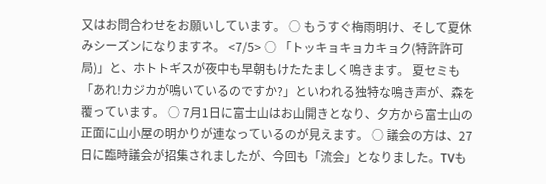又はお問合わせをお願いしています。 ○ もうすぐ梅雨明け、そして夏休みシーズンになりますネ。 <7/5> ○ 「トッキョキョカキョク(特許許可局)」と、ホトトギスが夜中も早朝もけたたましく鳴きます。 夏セミも「あれ!カジカが鳴いているのですか?」といわれる独特な鳴き声が、森を覆っています。 ○ 7月1日に富士山はお山開きとなり、夕方から富士山の正面に山小屋の明かりが連なっているのが見えます。 ○ 議会の方は、27日に臨時議会が招集されましたが、今回も「流会」となりました。TVも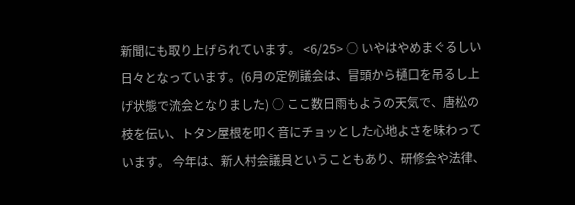新聞にも取り上げられています。 <6/25> ○ いやはやめまぐるしい日々となっています。(6月の定例議会は、冒頭から樋口を吊るし上げ状態で流会となりました) ○ ここ数日雨もようの天気で、唐松の枝を伝い、トタン屋根を叩く音にチョッとした心地よさを味わっています。 今年は、新人村会議員ということもあり、研修会や法律、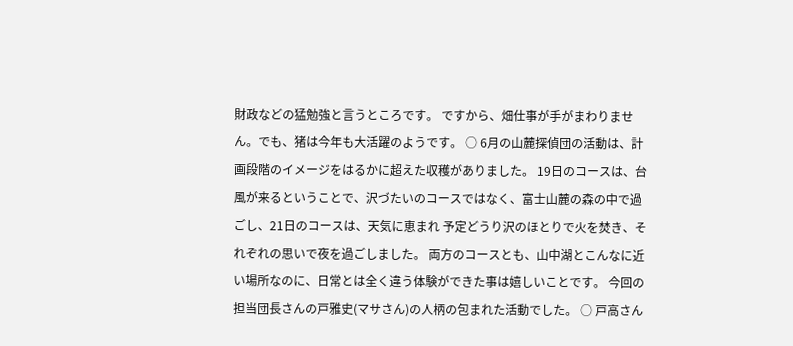財政などの猛勉強と言うところです。 ですから、畑仕事が手がまわりません。でも、猪は今年も大活躍のようです。 ○ 6月の山麓探偵団の活動は、計画段階のイメージをはるかに超えた収穫がありました。 19日のコースは、台風が来るということで、沢づたいのコースではなく、富士山麓の森の中で過ごし、21日のコースは、天気に恵まれ 予定どうり沢のほとりで火を焚き、それぞれの思いで夜を過ごしました。 両方のコースとも、山中湖とこんなに近い場所なのに、日常とは全く違う体験ができた事は嬉しいことです。 今回の担当団長さんの戸雅史(マサさん)の人柄の包まれた活動でした。 ○ 戸高さん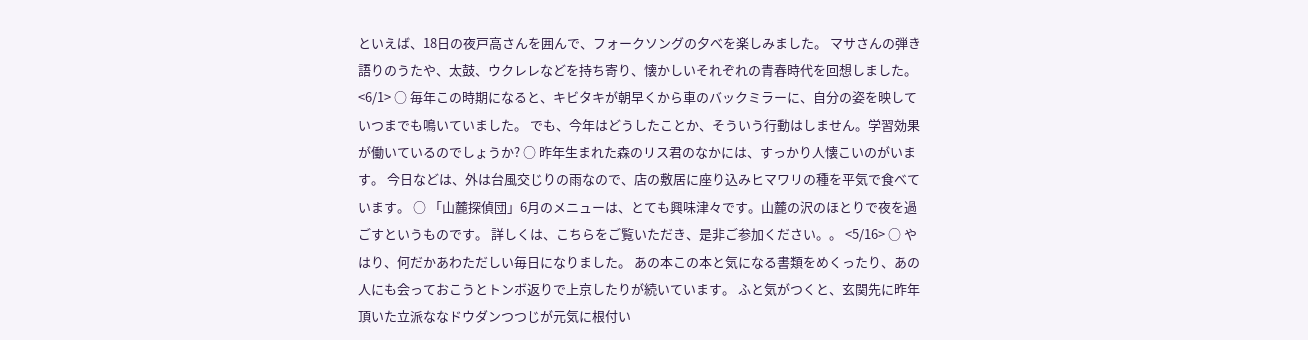といえば、18日の夜戸高さんを囲んで、フォークソングの夕べを楽しみました。 マサさんの弾き語りのうたや、太鼓、ウクレレなどを持ち寄り、懐かしいそれぞれの青春時代を回想しました。 <6/1> ○ 毎年この時期になると、キビタキが朝早くから車のバックミラーに、自分の姿を映していつまでも鳴いていました。 でも、今年はどうしたことか、そういう行動はしません。学習効果が働いているのでしょうか? ○ 昨年生まれた森のリス君のなかには、すっかり人懐こいのがいます。 今日などは、外は台風交じりの雨なので、店の敷居に座り込みヒマワリの種を平気で食べています。 ○ 「山麓探偵団」6月のメニューは、とても興味津々です。山麓の沢のほとりで夜を過ごすというものです。 詳しくは、こちらをご覧いただき、是非ご参加ください。。 <5/16> ○ やはり、何だかあわただしい毎日になりました。 あの本この本と気になる書類をめくったり、あの人にも会っておこうとトンボ返りで上京したりが続いています。 ふと気がつくと、玄関先に昨年頂いた立派ななドウダンつつじが元気に根付い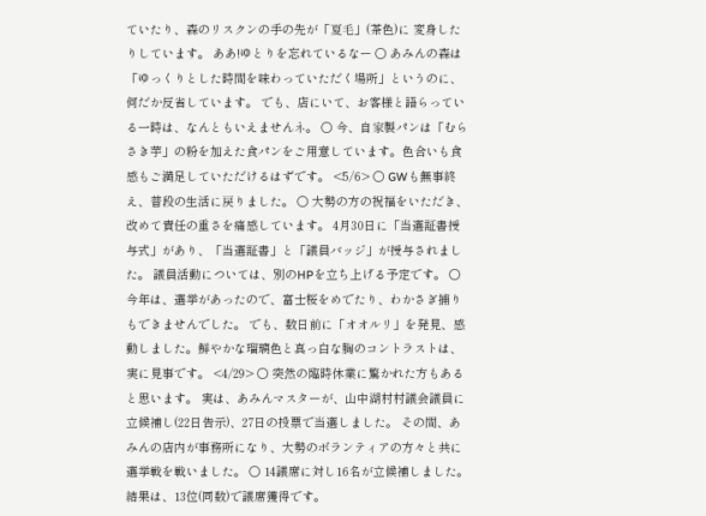ていたり、森のリスクンの手の先が「夏毛」(茶色)に 変身したりしています。 ああ!ゆとりを忘れているなー ○ あみんの森は「ゆっくりとした時間を味わっていただく場所」というのに、何だか反省しています。 でも、店にいて、お客様と語らっている一時は、なんともいえませんネ。 ○ 今、自家製パンは「むらさき芋」の粉を加えた食パンをご用意しています。色合いも食感もご満足していただけるはずです。 <5/6> ○ GWも無事終え、普段の生活に戻りました。 ○ 大勢の方の祝福をいただき、改めて責任の重さを痛感しています。 4月30日に「当選証書授与式」があり、「当選証書」と「議員バッジ」が授与されました。 議員活動については、別のHPを立ち上げる予定です。 ○ 今年は、選挙があったので、富士桜をめでたり、わかさぎ捕りもできませんでした。 でも、数日前に「オオルリ」を発見、感動しました。鮮やかな瑠璃色と真っ白な胸のコントラストは、実に見事です。 <4/29> ○ 突然の臨時休業に驚かれた方もあると思います。 実は、あみんマスターが、山中湖村村議会議員に立候補し(22日告示)、27日の投票で当選しました。 その間、あみんの店内が事務所になり、大勢のボランティアの方々と共に選挙戦を戦いました。 ○ 14議席に対し16名が立候補しました。結果は、13位(同数)で議席獲得です。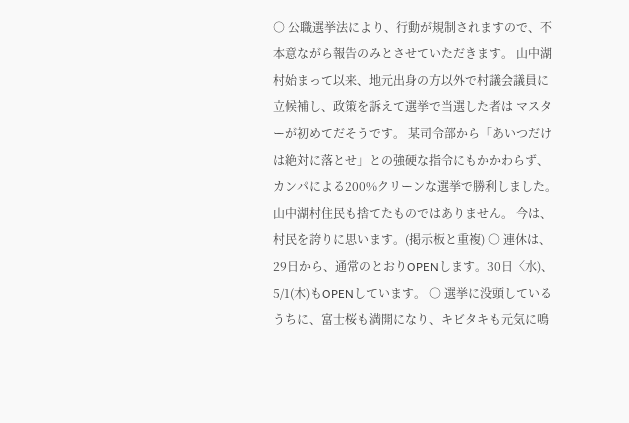○ 公職選挙法により、行動が規制されますので、不本意ながら報告のみとさせていただきます。 山中湖村始まって以来、地元出身の方以外で村議会議員に立候補し、政策を訴えて選挙で当選した者は マスターが初めてだそうです。 某司令部から「あいつだけは絶対に落とせ」との強硬な指令にもかかわらず、カンパによる200%クリーンな選挙で勝利しました。 山中湖村住民も捨てたものではありません。 今は、村民を誇りに思います。(掲示板と重複) ○ 連休は、29日から、通常のとおりOPENします。30日〈水)、5/1(木)もOPENしています。 ○ 選挙に没頭しているうちに、富士桜も満開になり、キビタキも元気に鳴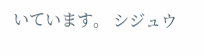いています。 シジュウ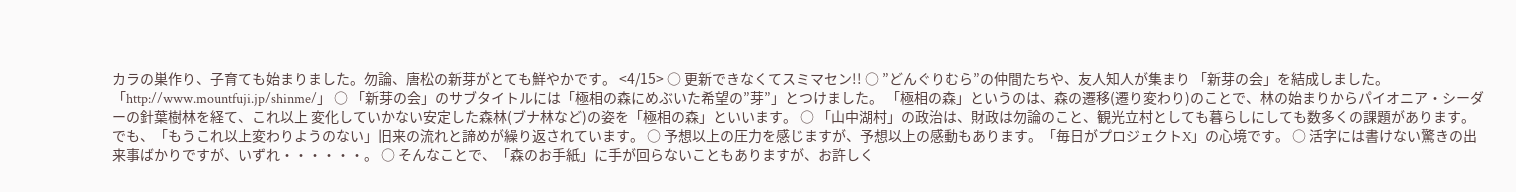カラの巣作り、子育ても始まりました。勿論、唐松の新芽がとても鮮やかです。 <4/15> ○ 更新できなくてスミマセン!! ○ ”どんぐりむら”の仲間たちや、友人知人が集まり 「新芽の会」を結成しました。「http://www.mountfuji.jp/shinme/」 ○ 「新芽の会」のサブタイトルには「極相の森にめぶいた希望の”芽”」とつけました。 「極相の森」というのは、森の遷移(遷り変わり)のことで、林の始まりからパイオニア・シーダーの針葉樹林を経て、これ以上 変化していかない安定した森林(ブナ林など)の姿を「極相の森」といいます。 ○ 「山中湖村」の政治は、財政は勿論のこと、観光立村としても暮らしにしても数多くの課題があります。 でも、「もうこれ以上変わりようのない」旧来の流れと諦めが繰り返されています。 ○ 予想以上の圧力を感じますが、予想以上の感動もあります。「毎日がプロジェクトX」の心境です。 ○ 活字には書けない驚きの出来事ばかりですが、いずれ・・・・・・。 ○ そんなことで、「森のお手紙」に手が回らないこともありますが、お許しく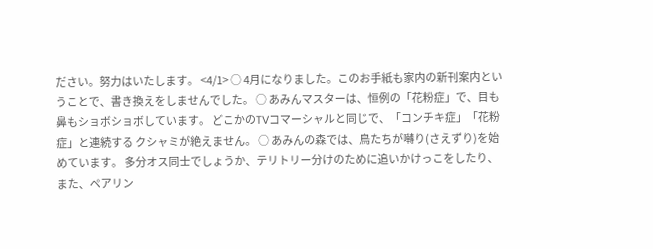ださい。努力はいたします。 <4/1> ○ 4月になりました。このお手紙も家内の新刊案内ということで、書き換えをしませんでした。 ○ あみんマスターは、恒例の「花粉症」で、目も鼻もショボショボしています。 どこかのTVコマーシャルと同じで、「コンチキ症」「花粉症」と連続する クシャミが絶えません。 ○ あみんの森では、鳥たちが囀り(さえずり)を始めています。 多分オス同士でしょうか、テリトリー分けのために追いかけっこをしたり、また、ペアリン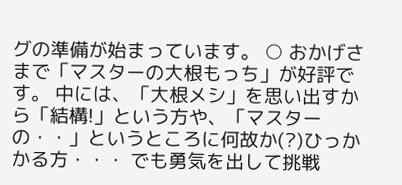グの準備が始まっています。 ○ おかげさまで「マスターの大根もっち」が好評です。 中には、「大根メシ」を思い出すから「結構!」という方や、「マスターの・・」というところに何故か(?)ひっかかる方・・・ でも勇気を出して挑戦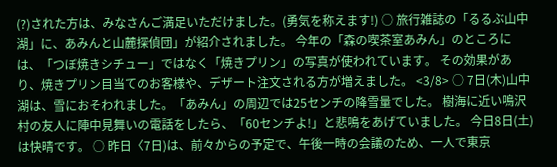(?)された方は、みなさんご満足いただけました。(勇気を称えます!) ○ 旅行雑誌の「るるぶ山中湖」に、あみんと山麓探偵団」が紹介されました。 今年の「森の喫茶室あみん」のところには、「つぼ焼きシチュー」ではなく「焼きプリン」の写真が使われています。 その効果があり、焼きプリン目当てのお客様や、デザート注文される方が増えました。 <3/8> ○ 7日(木)山中湖は、雪におそわれました。「あみん」の周辺では25センチの降雪量でした。 樹海に近い鳴沢村の友人に陣中見舞いの電話をしたら、「60センチよ!」と悲鳴をあげていました。 今日8日(土)は快晴です。 ○ 昨日〈7日)は、前々からの予定で、午後一時の会議のため、一人で東京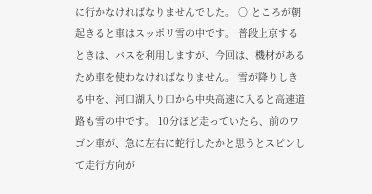に行かなければなりませんでした。 ○ ところが朝起きると車はスッポリ雪の中です。 普段上京するときは、バスを利用しますが、今回は、機材があるため車を使わなければなりません。 雪が降りしきる中を、河口湖入り口から中央高速に入ると高速道路も雪の中です。 10分ほど走っていたら、前のワゴン車が、急に左右に蛇行したかと思うとスピンして走行方向が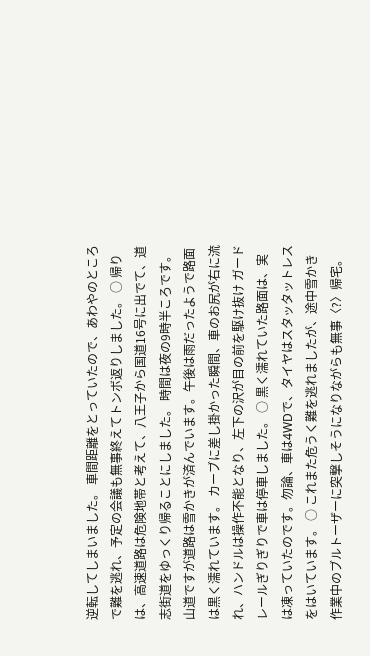逆転してしまいました。 車間距離をとっていたので、あわやのところで難を逃れ、予定の会議も無事終えてトンボ返りしました。 ○ 帰りは、高速道路は危険地帯と考えて、八王子から国道16号に出でて、道志街道をゆっくり帰ることにしました。 時間は夜の9時半ころです。山道ですが道路は雪かきが済んでいます。午後は雨だったようで路面は黒く濡れています。 カーブに差し掛かった瞬間、車のお尻が右に流れ、ハンドルは操作不能となり、左下の沢が目の前を駆け抜け ガードレールぎりぎりで車は停車しました。 ○ 黒く濡れていた路面は、実は凍っていたのです。勿論、車は4WDで、タイヤはスタッタットレスをはいています。 ○ これまた危うく難を逃れましたが、途中雪かき作業中のブルトーザーに突撃しそうになりながらも無事〈?〉帰宅。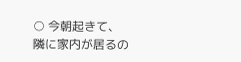○ 今朝起きて、隣に家内が居るの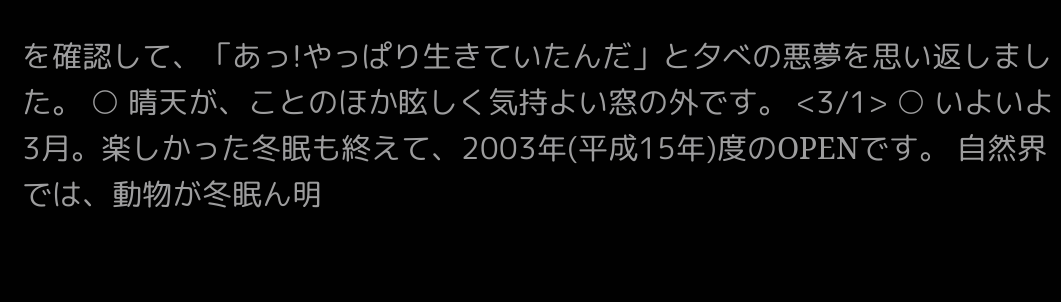を確認して、「あっ!やっぱり生きていたんだ」と夕べの悪夢を思い返しました。 ○ 晴天が、ことのほか眩しく気持よい窓の外です。 <3/1> ○ いよいよ3月。楽しかった冬眠も終えて、2003年(平成15年)度のOPENです。 自然界では、動物が冬眠ん明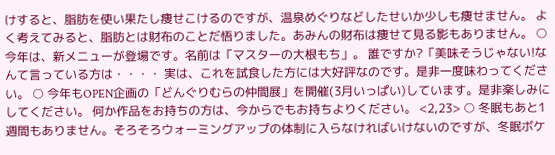けすると、脂肪を使い果たし痩せこけるのですが、温泉めぐりなどしたせいか少しも痩せません。 よく考えてみると、脂肪とは財布のことだ悟りました。あみんの財布は痩せて見る影もありません。 ○ 今年は、新メニューが登場です。名前は「マスターの大根もち」。 誰ですか?「美味そうじゃない!なんて言っている方は・・・・ 実は、これを試食した方には大好評なのです。是非一度味わってください。 ○ 今年もOPEN企画の「どんぐりむらの仲間展」を開催(3月いっぱい)しています。是非楽しみにしてください。 何か作品をお持ちの方は、今からでもお持ちよりください。 <2,23> ○ 冬眠もあと1週間もありません。そろそろウォーミングアップの体制に入らなければいけないのですが、冬眠ボケ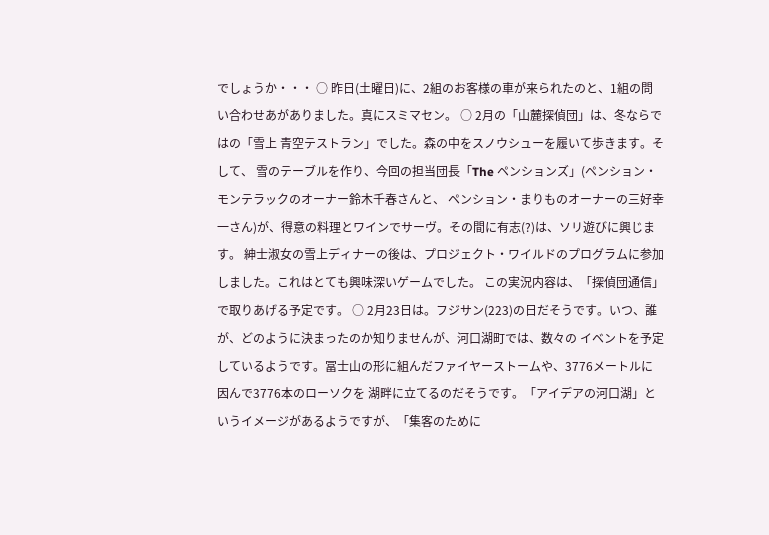でしょうか・・・ ○ 昨日(土曜日)に、2組のお客様の車が来られたのと、1組の問い合わせあがありました。真にスミマセン。 ○ 2月の「山麓探偵団」は、冬ならではの「雪上 青空テストラン」でした。森の中をスノウシューを履いて歩きます。そして、 雪のテーブルを作り、今回の担当団長「The ペンションズ」(ペンション・モンテラックのオーナー鈴木千春さんと、 ペンション・まりものオーナーの三好幸一さん)が、得意の料理とワインでサーヴ。その間に有志(?)は、ソリ遊びに興じます。 紳士淑女の雪上ディナーの後は、プロジェクト・ワイルドのプログラムに参加しました。これはとても興味深いゲームでした。 この実況内容は、「探偵団通信」で取りあげる予定です。 ○ 2月23日は。フジサン(223)の日だそうです。いつ、誰が、どのように決まったのか知りませんが、河口湖町では、数々の イベントを予定しているようです。冨士山の形に組んだファイヤーストームや、3776メートルに因んで3776本のローソクを 湖畔に立てるのだそうです。「アイデアの河口湖」というイメージがあるようですが、「集客のために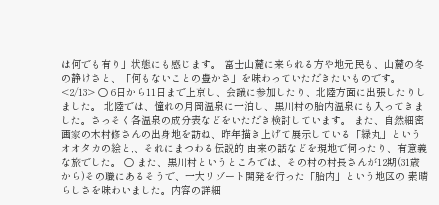は何でも有り」状態にも感じます。 富士山麓に来られる方や地元民も、山麓の冬の静けさと、「何もないことの豊かさ」を味わっていただきたいものです。 <2/13> ○ 6日から11日まで上京し、会議に参加したり、北陸方面に出張したりしました。 北陸では、憧れの月岡温泉に一泊し、黒川村の胎内温泉にも入ってきました。さっそく各温泉の成分表などをいただき検討しています。 また、自然細密画家の木村修さんの出身地を訪ね、昨年描き上げて展示している「緑丸」というオオタカの絵と,、それにまつわる伝説的 由来の話などを現地で伺ったり、有意義な旅でした。 ○ また、黒川村というところでは、その村の村長さんが12期(31歳から)その職にあるそうで、一大リゾート開発を行った「胎内」という地区の 素晴らしさを味わいました。内容の詳細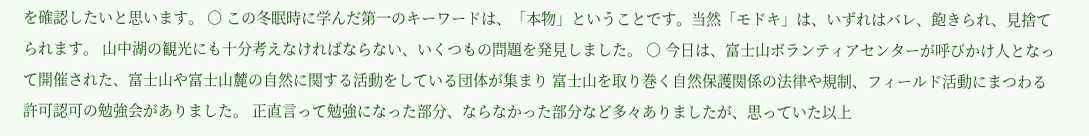を確認したいと思います。 ○ この冬眠時に学んだ第一のキーワードは、「本物」ということです。当然「モドキ」は、いずれはバレ、飽きられ、見捨てられます。 山中湖の観光にも十分考えなければならない、いくつもの問題を発見しました。 ○ 今日は、富士山ボランティアセンターが呼びかけ人となって開催された、富士山や富士山麓の自然に関する活動をしている団体が集まり 富士山を取り巻く自然保護関係の法律や規制、フィールド活動にまつわる許可認可の勉強会がありました。 正直言って勉強になった部分、ならなかった部分など多々ありましたが、思っていた以上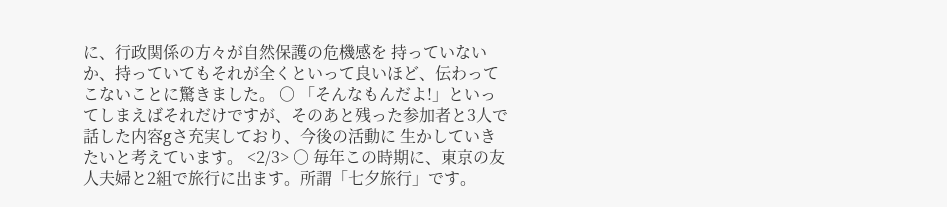に、行政関係の方々が自然保護の危機感を 持っていないか、持っていてもそれが全くといって良いほど、伝わってこないことに驚きました。 ○ 「そんなもんだよ!」といってしまえばそれだけですが、そのあと残った参加者と3人で話した内容gさ充実しており、今後の活動に 生かしていきたいと考えています。 <2/3> ○ 毎年この時期に、東京の友人夫婦と2組で旅行に出ます。所謂「七夕旅行」です。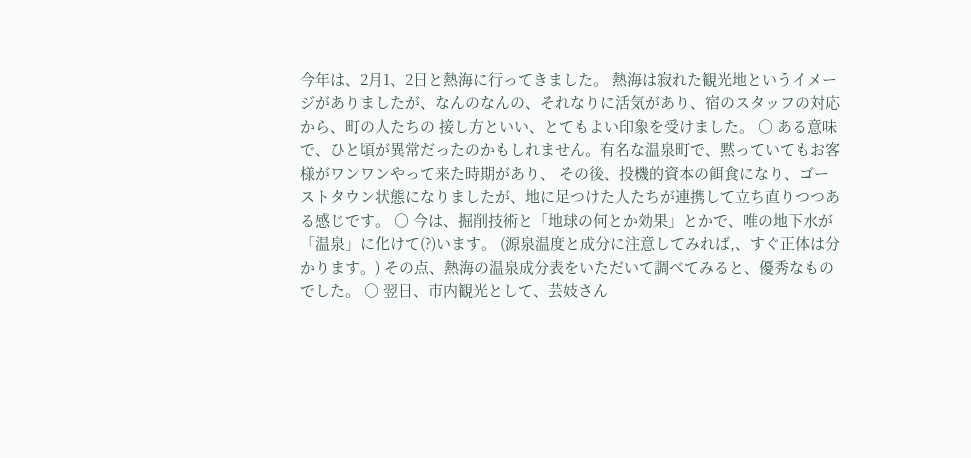今年は、2月1、2日と熱海に行ってきました。 熱海は寂れた観光地というイメージがありましたが、なんのなんの、それなりに活気があり、宿のスタッフの対応から、町の人たちの 接し方といい、とてもよい印象を受けました。 ○ ある意味で、ひと頃が異常だったのかもしれません。有名な温泉町で、黙っていてもお客様がワンワンやって来た時期があり、 その後、投機的資本の餌食になり、ゴーストタウン状態になりましたが、地に足つけた人たちが連携して立ち直りつつある感じです。 ○ 今は、掘削技術と「地球の何とか効果」とかで、唯の地下水が「温泉」に化けて(?)います。 (源泉温度と成分に注意してみれば,、すぐ正体は分かります。) その点、熱海の温泉成分表をいただいて調べてみると、優秀なものでした。 ○ 翌日、市内観光として、芸妓さん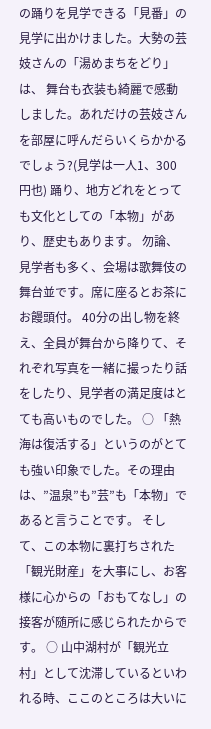の踊りを見学できる「見番」の見学に出かけました。大勢の芸妓さんの「湯めまちをどり」は、 舞台も衣装も綺麗で感動しました。あれだけの芸妓さんを部屋に呼んだらいくらかかるでしょう?(見学は一人1、300円也) 踊り、地方どれをとっても文化としての「本物」があり、歴史もあります。 勿論、見学者も多く、会場は歌舞伎の舞台並です。席に座るとお茶にお饅頭付。 40分の出し物を終え、全員が舞台から降りて、それぞれ写真を一緒に撮ったり話をしたり、見学者の満足度はとても高いものでした。 ○ 「熱海は復活する」というのがとても強い印象でした。その理由は、”温泉”も”芸”も「本物」であると言うことです。 そして、この本物に裏打ちされた「観光財産」を大事にし、お客様に心からの「おもてなし」の接客が随所に感じられたからです。 ○ 山中湖村が「観光立村」として沈滞しているといわれる時、ここのところは大いに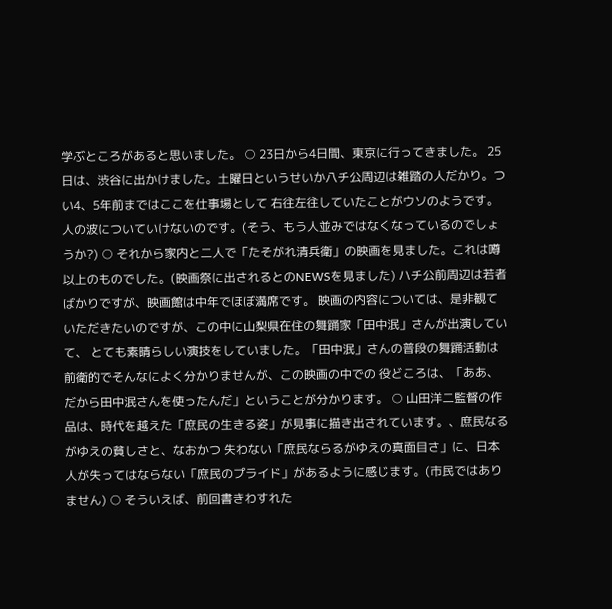学ぶところがあると思いました。 ○ 23日から4日間、東京に行ってきました。 25日は、渋谷に出かけました。土曜日というせいか八チ公周辺は雑踏の人だかり。つい4、5年前まではここを仕事場として 右往左往していたことがウソのようです。人の波についていけないのです。(そう、もう人並みではなくなっているのでしょうか?) ○ それから家内と二人で「たそがれ清兵衛」の映画を見ました。これは噂以上のものでした。(映画祭に出されるとのNEWSを見ました) ハチ公前周辺は若者ばかりですが、映画館は中年でほぼ満席です。 映画の内容については、是非観ていただきたいのですが、この中に山梨県在住の舞踊家「田中泯」さんが出演していて、 とても素晴らしい演技をしていました。「田中泯」さんの普段の舞踊活動は前衛的でそんなによく分かりませんが、この映画の中での 役どころは、「ああ、だから田中泯さんを使ったんだ」ということが分かります。 ○ 山田洋二監督の作品は、時代を越えた「庶民の生きる姿」が見事に描き出されています。、庶民なるがゆえの貧しさと、なおかつ 失わない「庶民ならるがゆえの真面目さ」に、日本人が失ってはならない「庶民のプライド」があるように感じます。(市民ではありません) ○ そういえば、前回書きわすれた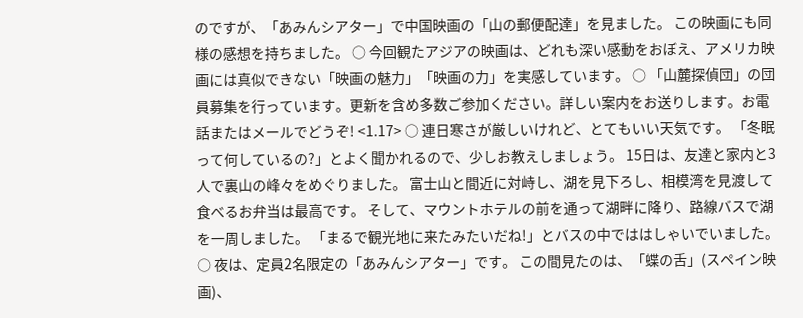のですが、「あみんシアター」で中国映画の「山の郵便配達」を見ました。 この映画にも同様の感想を持ちました。 ○ 今回観たアジアの映画は、どれも深い感動をおぼえ、アメリカ映画には真似できない「映画の魅力」「映画の力」を実感しています。 ○ 「山麓探偵団」の団員募集を行っています。更新を含め多数ご参加ください。詳しい案内をお送りします。お電話またはメールでどうぞ! <1.17> ○ 連日寒さが厳しいけれど、とてもいい天気です。 「冬眠って何しているの?」とよく聞かれるので、少しお教えしましょう。 15日は、友達と家内と3人で裏山の峰々をめぐりました。 富士山と間近に対峙し、湖を見下ろし、相模湾を見渡して食べるお弁当は最高です。 そして、マウントホテルの前を通って湖畔に降り、路線バスで湖を一周しました。 「まるで観光地に来たみたいだね!」とバスの中でははしゃいでいました。 ○ 夜は、定員2名限定の「あみんシアター」です。 この間見たのは、「蝶の舌」(スペイン映画)、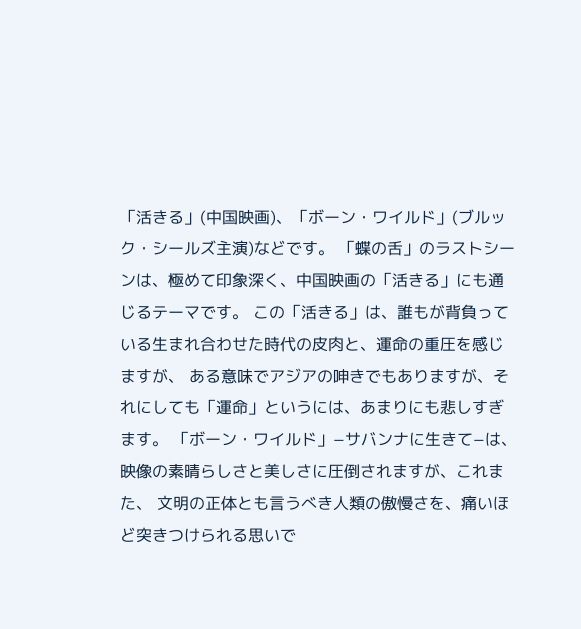「活きる」(中国映画)、「ボーン・ワイルド」(ブルック・シールズ主演)などです。 「蝶の舌」のラストシーンは、極めて印象深く、中国映画の「活きる」にも通じるテーマです。 この「活きる」は、誰もが背負っている生まれ合わせた時代の皮肉と、運命の重圧を感じますが、 ある意味でアジアの呻きでもありますが、それにしても「運命」というには、あまりにも悲しすぎます。 「ボーン・ワイルド」−サバンナに生きて−は、映像の素晴らしさと美しさに圧倒されますが、これまた、 文明の正体とも言うべき人類の傲慢さを、痛いほど突きつけられる思いで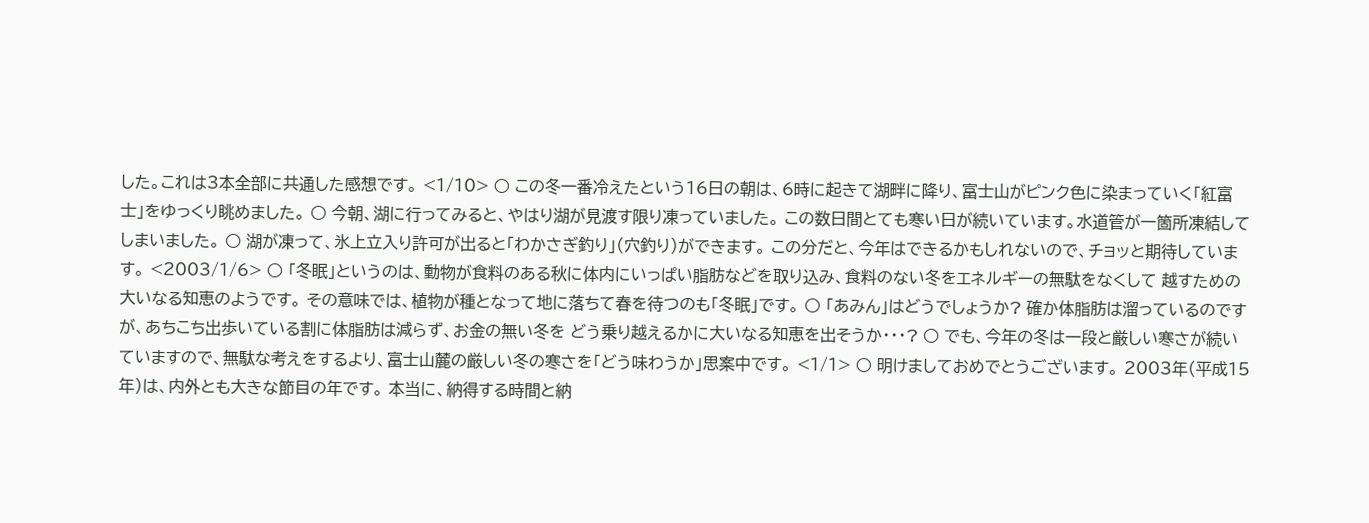した。これは3本全部に共通した感想です。 <1/10> ○ この冬一番冷えたという16日の朝は、6時に起きて湖畔に降り、富士山がピンク色に染まっていく「紅富士」をゆっくり眺めました。 ○ 今朝、湖に行ってみると、やはり湖が見渡す限り凍っていました。 この数日間とても寒い日が続いています。水道管が一箇所凍結してしまいました。 ○ 湖が凍って、氷上立入り許可が出ると「わかさぎ釣り」(穴釣り)ができます。 この分だと、今年はできるかもしれないので、チョッと期待しています。 <2003/1/6> ○ 「冬眠」というのは、動物が食料のある秋に体内にいっぱい脂肪などを取り込み、食料のない冬をエネルギーの無駄をなくして 越すための大いなる知恵のようです。 その意味では、植物が種となって地に落ちて春を待つのも「冬眠」です。 ○ 「あみん」はどうでしょうか? 確か体脂肪は溜っているのですが、あちこち出歩いている割に体脂肪は減らず、お金の無い冬を どう乗り越えるかに大いなる知恵を出そうか・・・? ○ でも、今年の冬は一段と厳しい寒さが続いていますので、無駄な考えをするより、富士山麓の厳しい冬の寒さを「どう味わうか」思案中です。 <1/1> ○ 明けましておめでとうございます。 2003年(平成15年)は、内外とも大きな節目の年です。 本当に、納得する時間と納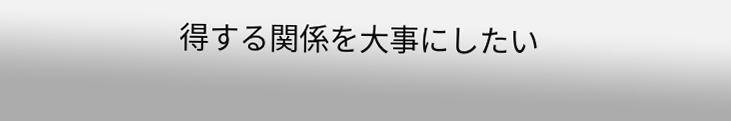得する関係を大事にしたい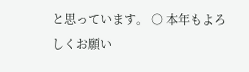と思っています。 ○ 本年もよろしくお願い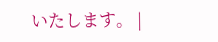いたします。 |